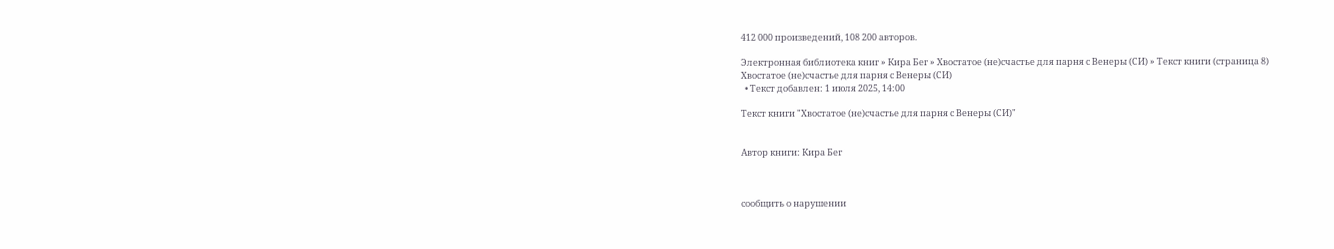412 000 произведений, 108 200 авторов.

Электронная библиотека книг » Кира Бег » Хвостатое (не)счастье для парня с Венеры (СИ) » Текст книги (страница 8)
Хвостатое (не)счастье для парня с Венеры (СИ)
  • Текст добавлен: 1 июля 2025, 14:00

Текст книги "Хвостатое (не)счастье для парня с Венеры (СИ)"


Автор книги: Кира Бег



сообщить о нарушении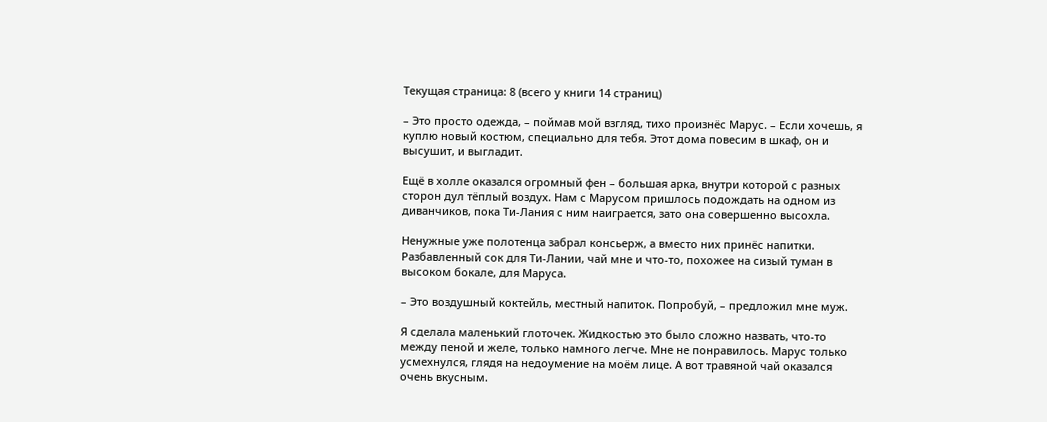Текущая страница: 8 (всего у книги 14 страниц)

– Это просто одежда, – поймав мой взгляд, тихо произнёс Марус. – Если хочешь, я куплю новый костюм, специально для тебя. Этот дома повесим в шкаф, он и высушит, и выгладит.

Ещё в холле оказался огромный фен – большая арка, внутри которой с разных сторон дул тёплый воздух. Нам с Марусом пришлось подождать на одном из диванчиков, пока Ти-Лания с ним наиграется, зато она совершенно высохла.

Ненужные уже полотенца забрал консьерж, а вместо них принёс напитки. Разбавленный сок для Ти-Лании, чай мне и что-то, похожее на сизый туман в высоком бокале, для Маруса.

– Это воздушный коктейль, местный напиток. Попробуй, – предложил мне муж.

Я сделала маленький глоточек. Жидкостью это было сложно назвать, что-то между пеной и желе, только намного легче. Мне не понравилось. Марус только усмехнулся, глядя на недоумение на моём лице. А вот травяной чай оказался очень вкусным.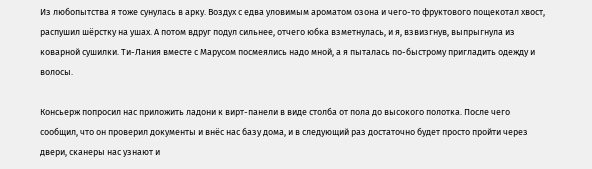Из любопытства я тоже сунулась в арку. Воздух с едва уловимым ароматом озона и чего-то фруктового пощекотал хвост, распушил шёрстку на ушах. А потом вдруг подул сильнее, отчего юбка взметнулась, и я, взвизгнув, выпрыгнула из коварной сушилки. Ти-Лания вместе с Марусом посмеялись надо мной, а я пыталась по-быстрому пригладить одежду и волосы.

Консьерж попросил нас приложить ладони к вирт-панели в виде столба от пола до высокого полотка. После чего сообщил, что он проверил документы и внёс нас базу дома, и в следующий раз достаточно будет просто пройти через двери, сканеры нас узнают и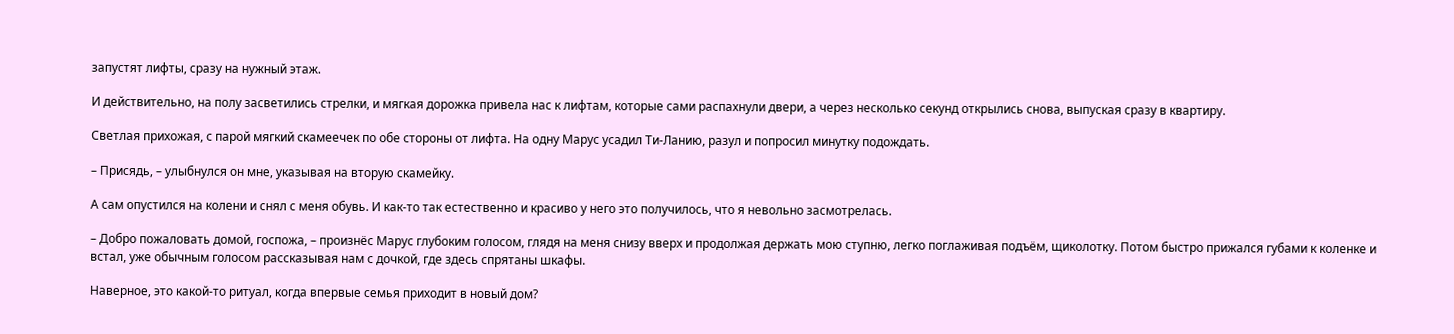запустят лифты, сразу на нужный этаж.

И действительно, на полу засветились стрелки, и мягкая дорожка привела нас к лифтам, которые сами распахнули двери, а через несколько секунд открылись снова, выпуская сразу в квартиру.

Светлая прихожая, с парой мягкий скамеечек по обе стороны от лифта. На одну Марус усадил Ти-Ланию, разул и попросил минутку подождать.

– Присядь, – улыбнулся он мне, указывая на вторую скамейку.

А сам опустился на колени и снял с меня обувь. И как-то так естественно и красиво у него это получилось, что я невольно засмотрелась.

– Добро пожаловать домой, госпожа, – произнёс Марус глубоким голосом, глядя на меня снизу вверх и продолжая держать мою ступню, легко поглаживая подъём, щиколотку. Потом быстро прижался губами к коленке и встал, уже обычным голосом рассказывая нам с дочкой, где здесь спрятаны шкафы.

Наверное, это какой-то ритуал, когда впервые семья приходит в новый дом?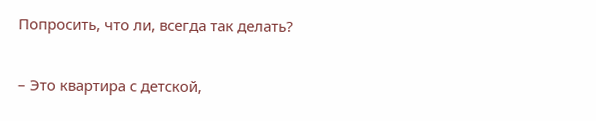Попросить, что ли, всегда так делать?

– Это квартира с детской,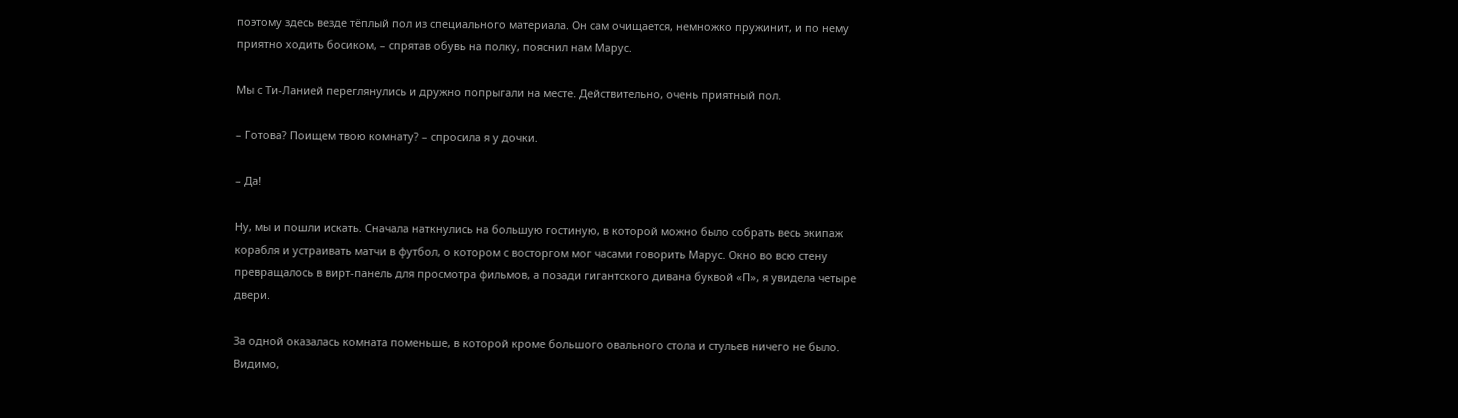поэтому здесь везде тёплый пол из специального материала. Он сам очищается, немножко пружинит, и по нему приятно ходить босиком, – спрятав обувь на полку, пояснил нам Марус.

Мы с Ти-Ланией переглянулись и дружно попрыгали на месте. Действительно, очень приятный пол.

– Готова? Поищем твою комнату? – спросила я у дочки.

– Да!

Ну, мы и пошли искать. Сначала наткнулись на большую гостиную, в которой можно было собрать весь экипаж корабля и устраивать матчи в футбол, о котором с восторгом мог часами говорить Марус. Окно во всю стену превращалось в вирт-панель для просмотра фильмов, а позади гигантского дивана буквой «П», я увидела четыре двери.

За одной оказалась комната поменьше, в которой кроме большого овального стола и стульев ничего не было. Видимо,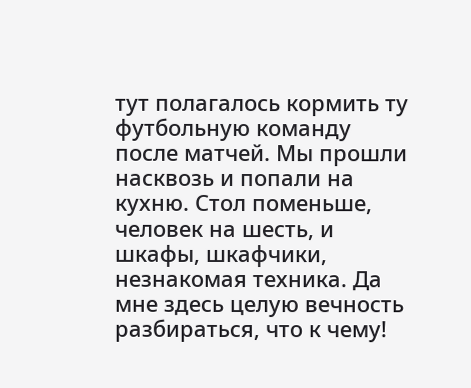тут полагалось кормить ту футбольную команду после матчей. Мы прошли насквозь и попали на кухню. Стол поменьше, человек на шесть, и шкафы, шкафчики, незнакомая техника. Да мне здесь целую вечность разбираться, что к чему!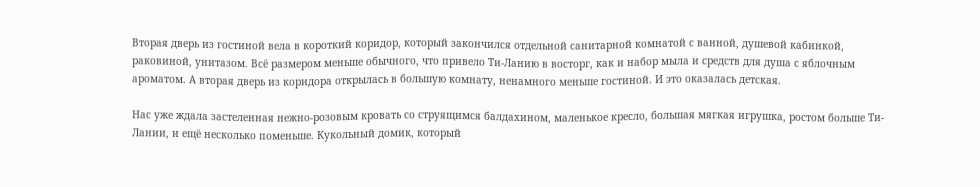Вторая дверь из гостиной вела в короткий коридор, который закончился отдельной санитарной комнатой с ванной, душевой кабинкой, раковиной, унитазом. Всё размером меньше обычного, что привело Ти-Ланию в восторг, как и набор мыла и средств для душа с яблочным ароматом. А вторая дверь из коридора открылась в большую комнату, ненамного меньше гостиной. И это оказалась детская.

Нас уже ждала застеленная нежно-розовым кровать со струящимся балдахином, маленькое кресло, большая мягкая игрушка, ростом больше Ти-Лании, и ещё несколько поменьше. Кукольный домик, который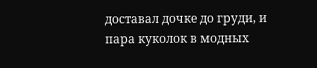доставал дочке до груди, и пара куколок в модных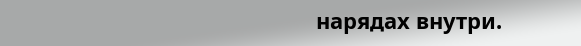нарядах внутри.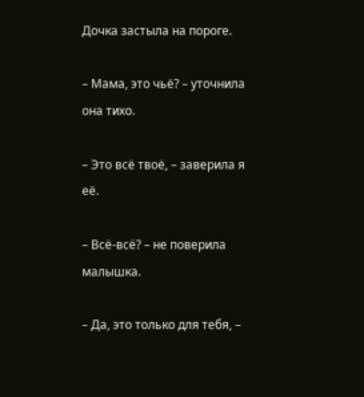Дочка застыла на пороге.

– Мама, это чьё? – уточнила она тихо.

– Это всё твоё, – заверила я её.

– Всё-всё? – не поверила малышка.

– Да, это только для тебя, –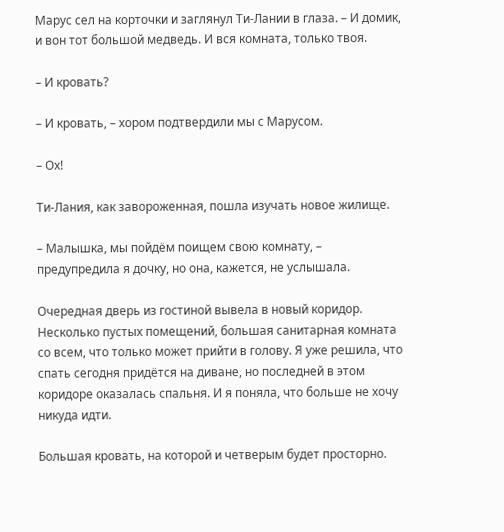Марус сел на корточки и заглянул Ти-Лании в глаза. – И домик, и вон тот большой медведь. И вся комната, только твоя.

– И кровать?

– И кровать, – хором подтвердили мы с Марусом.

– Ох!

Ти-Лания, как завороженная, пошла изучать новое жилище.

– Малышка, мы пойдём поищем свою комнату, – предупредила я дочку, но она, кажется, не услышала.

Очередная дверь из гостиной вывела в новый коридор. Несколько пустых помещений, большая санитарная комната со всем, что только может прийти в голову. Я уже решила, что спать сегодня придётся на диване, но последней в этом коридоре оказалась спальня. И я поняла, что больше не хочу никуда идти.

Большая кровать, на которой и четверым будет просторно.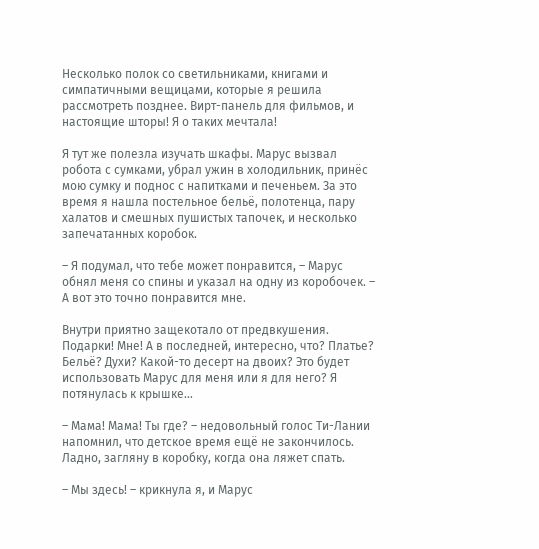Несколько полок со светильниками, книгами и симпатичными вещицами, которые я решила рассмотреть позднее. Вирт-панель для фильмов, и настоящие шторы! Я о таких мечтала!

Я тут же полезла изучать шкафы. Марус вызвал робота с сумками, убрал ужин в холодильник, принёс мою сумку и поднос с напитками и печеньем. За это время я нашла постельное бельё, полотенца, пару халатов и смешных пушистых тапочек, и несколько запечатанных коробок.

– Я подумал, что тебе может понравится, – Марус обнял меня со спины и указал на одну из коробочек. – А вот это точно понравится мне.

Внутри приятно защекотало от предвкушения. Подарки! Мне! А в последней, интересно, что? Платье? Бельё? Духи? Какой-то десерт на двоих? Это будет использовать Марус для меня или я для него? Я потянулась к крышке…

– Мама! Мама! Ты где? – недовольный голос Ти-Лании напомнил, что детское время ещё не закончилось. Ладно, загляну в коробку, когда она ляжет спать.

– Мы здесь! – крикнула я, и Марус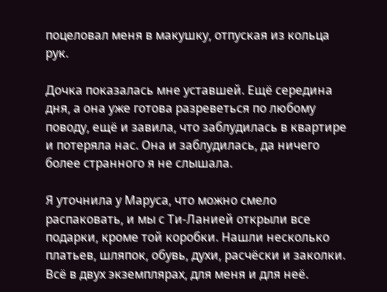поцеловал меня в макушку, отпуская из кольца рук.

Дочка показалась мне уставшей. Ещё середина дня, а она уже готова разреветься по любому поводу, ещё и завила, что заблудилась в квартире и потеряла нас. Она и заблудилась, да ничего более странного я не слышала.

Я уточнила у Маруса, что можно смело распаковать, и мы с Ти-Ланией открыли все подарки, кроме той коробки. Нашли несколько платьев, шляпок, обувь, духи, расчёски и заколки. Всё в двух экземплярах, для меня и для неё.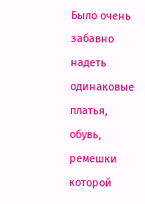Было очень забавно надеть одинаковые платья, обувь, ремешки которой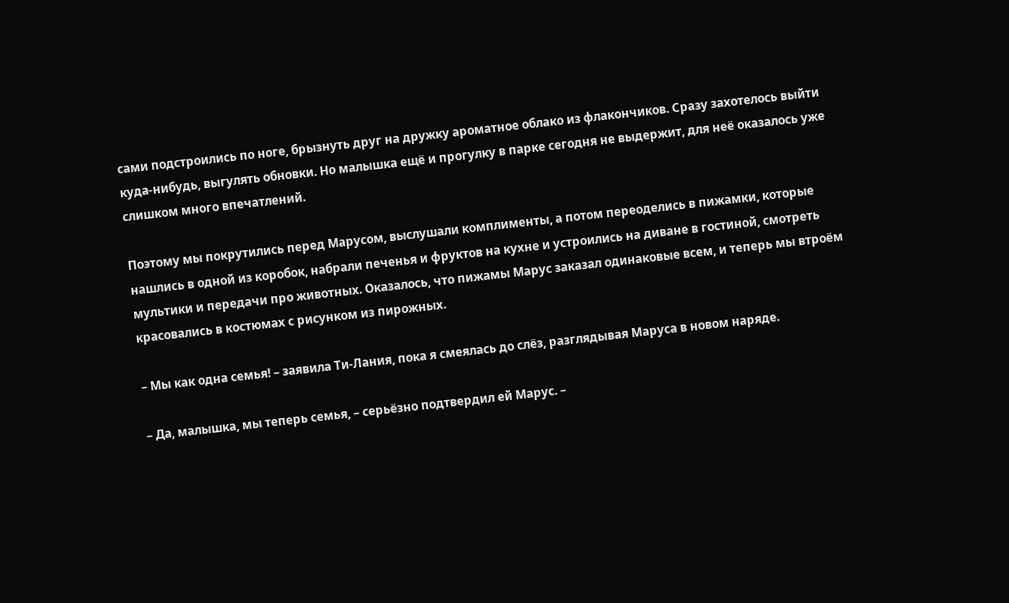сами подстроились по ноге, брызнуть друг на дружку ароматное облако из флакончиков. Сразу захотелось выйти куда-нибудь, выгулять обновки. Но малышка ещё и прогулку в парке сегодня не выдержит, для неё оказалось уже слишком много впечатлений.

Поэтому мы покрутились перед Марусом, выслушали комплименты, а потом переоделись в пижамки, которые нашлись в одной из коробок, набрали печенья и фруктов на кухне и устроились на диване в гостиной, смотреть мультики и передачи про животных. Оказалось, что пижамы Марус заказал одинаковые всем, и теперь мы втроём красовались в костюмах с рисунком из пирожных.

– Мы как одна семья! – заявила Ти-Лания, пока я смеялась до слёз, разглядывая Маруса в новом наряде.

– Да, малышка, мы теперь семья, – серьёзно подтвердил ей Марус. –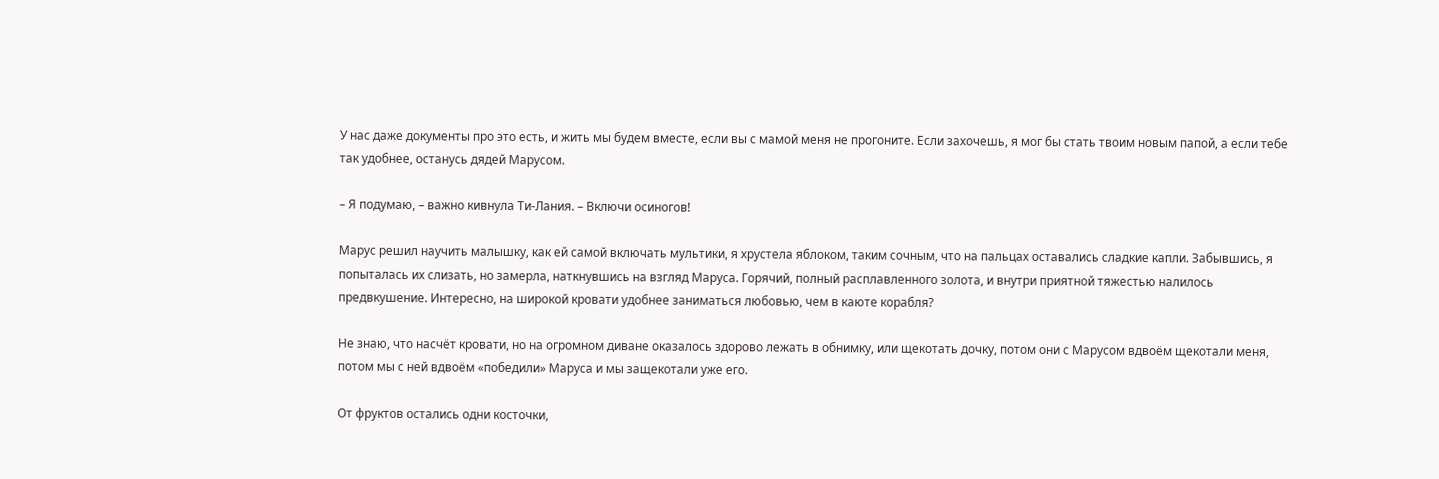У нас даже документы про это есть, и жить мы будем вместе, если вы с мамой меня не прогоните. Если захочешь, я мог бы стать твоим новым папой, а если тебе так удобнее, останусь дядей Марусом.

– Я подумаю, – важно кивнула Ти-Лания. – Включи осиногов!

Марус решил научить малышку, как ей самой включать мультики, я хрустела яблоком, таким сочным, что на пальцах оставались сладкие капли. Забывшись, я попыталась их слизать, но замерла, наткнувшись на взгляд Маруса. Горячий, полный расплавленного золота, и внутри приятной тяжестью налилось предвкушение. Интересно, на широкой кровати удобнее заниматься любовью, чем в каюте корабля?

Не знаю, что насчёт кровати, но на огромном диване оказалось здорово лежать в обнимку, или щекотать дочку, потом они с Марусом вдвоём щекотали меня, потом мы с ней вдвоём «победили» Маруса и мы защекотали уже его.

От фруктов остались одни косточки,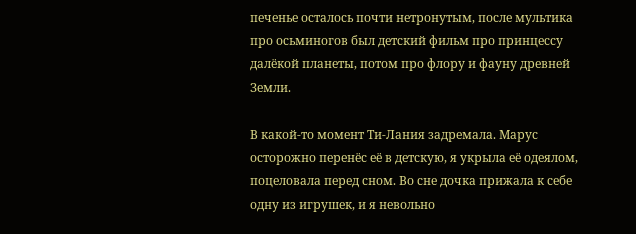печенье осталось почти нетронутым, после мультика про осьминогов был детский фильм про принцессу далёкой планеты, потом про флору и фауну древней Земли.

В какой-то момент Ти-Лания задремала. Марус осторожно перенёс её в детскую, я укрыла её одеялом, поцеловала перед сном. Во сне дочка прижала к себе одну из игрушек, и я невольно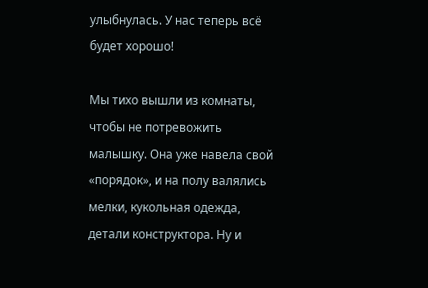улыбнулась. У нас теперь всё будет хорошо!

Мы тихо вышли из комнаты, чтобы не потревожить малышку. Она уже навела свой «порядок», и на полу валялись мелки, кукольная одежда, детали конструктора. Ну и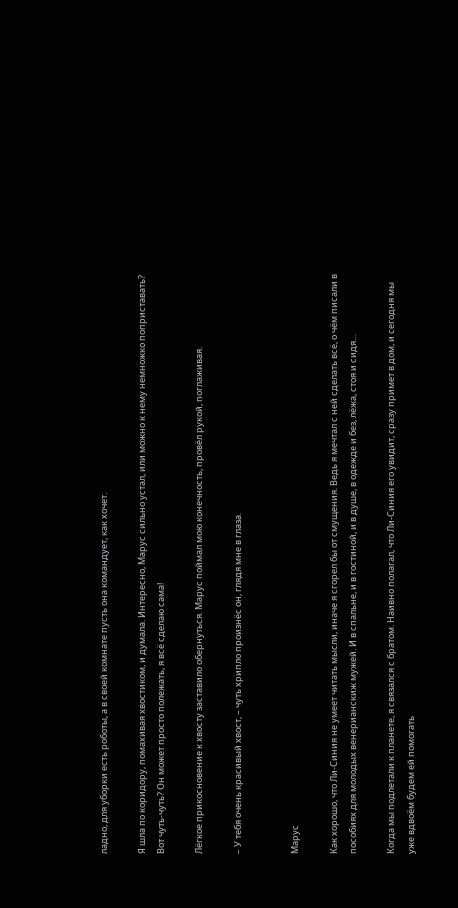ладно, для уборки есть роботы, а в своей комнате пусть она командует, как хочет.

Я шла по коридору, помахивая хвостиком, и думала. Интересно, Марус сильно устал, или можно к нему немножко поприставать? Вот чуть-чуть? Он может просто полежать, я всё сделаю сама!

Лёгкое прикосновение к хвосту заставило обернуться. Марус поймал мою конечность, провёл рукой, поглаживая.

– У тебя очень красивый хвост, – чуть хрипло произнёс он, глядя мне в глаза.


Марус

Как хорошо, что Ли-Синия не умеет читать мысли, иначе я сгорел бы от смущения. Ведь я мечтал с ней сделать всё, о чём писали в пособиях для молодых венерианскиж мужей. И в спальне, и в гостиной, и в душе, в одежде и без, лёжа, стоя и сидя…

Когда мы подлетали к планете, я связался с братом. Наивно полагал, что Ли-Синия его увидит, сразу примет в дом, и сегодня мы уже вдвоём будем ей помогать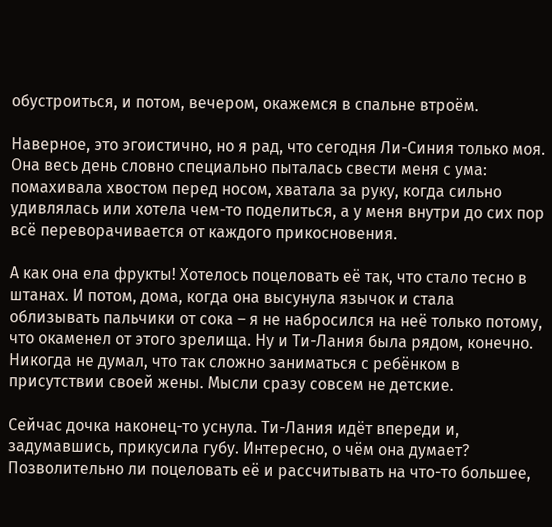обустроиться, и потом, вечером, окажемся в спальне втроём.

Наверное, это эгоистично, но я рад, что сегодня Ли-Синия только моя. Она весь день словно специально пыталась свести меня с ума: помахивала хвостом перед носом, хватала за руку, когда сильно удивлялась или хотела чем-то поделиться, а у меня внутри до сих пор всё переворачивается от каждого прикосновения.

А как она ела фрукты! Хотелось поцеловать её так, что стало тесно в штанах. И потом, дома, когда она высунула язычок и стала облизывать пальчики от сока – я не набросился на неё только потому, что окаменел от этого зрелища. Ну и Ти-Лания была рядом, конечно. Никогда не думал, что так сложно заниматься с ребёнком в присутствии своей жены. Мысли сразу совсем не детские.

Сейчас дочка наконец-то уснула. Ти-Лания идёт впереди и, задумавшись, прикусила губу. Интересно, о чём она думает? Позволительно ли поцеловать её и рассчитывать на что-то большее,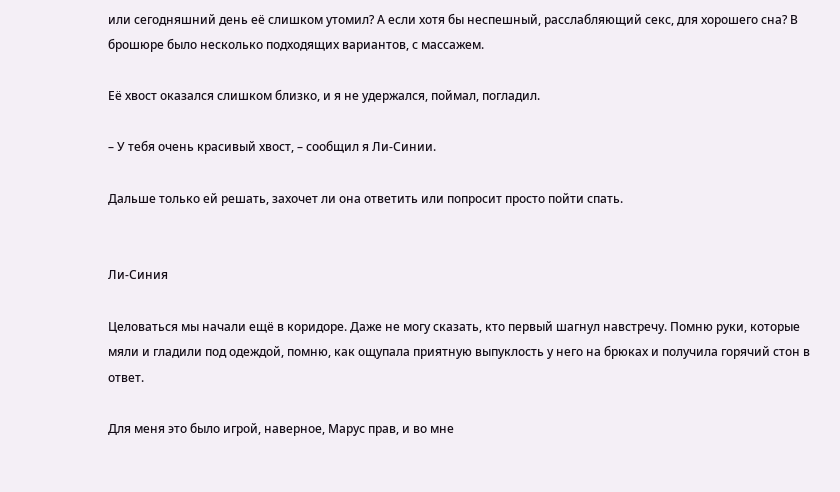или сегодняшний день её слишком утомил? А если хотя бы неспешный, расслабляющий секс, для хорошего сна? В брошюре было несколько подходящих вариантов, с массажем.

Её хвост оказался слишком близко, и я не удержался, поймал, погладил.

– У тебя очень красивый хвост, – сообщил я Ли-Синии.

Дальше только ей решать, захочет ли она ответить или попросит просто пойти спать.


Ли-Синия

Целоваться мы начали ещё в коридоре. Даже не могу сказать, кто первый шагнул навстречу. Помню руки, которые мяли и гладили под одеждой, помню, как ощупала приятную выпуклость у него на брюках и получила горячий стон в ответ.

Для меня это было игрой, наверное, Марус прав, и во мне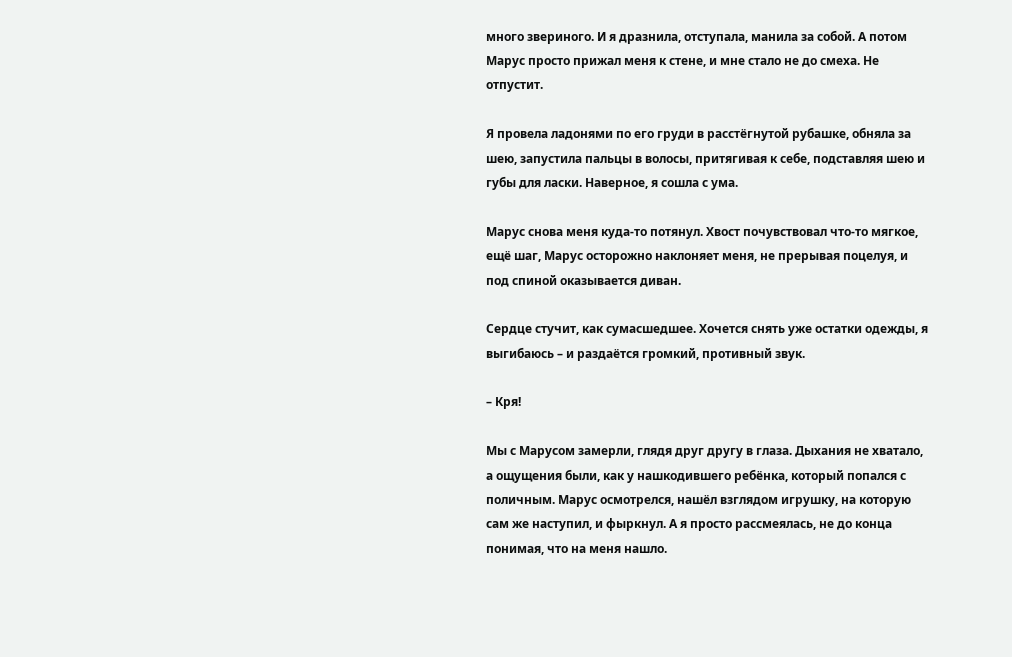много звериного. И я дразнила, отступала, манила за собой. А потом Марус просто прижал меня к стене, и мне стало не до смеха. Не отпустит.

Я провела ладонями по его груди в расстёгнутой рубашке, обняла за шею, запустила пальцы в волосы, притягивая к себе, подставляя шею и губы для ласки. Наверное, я сошла с ума.

Марус снова меня куда-то потянул. Хвост почувствовал что-то мягкое, ещё шаг, Марус осторожно наклоняет меня, не прерывая поцелуя, и под спиной оказывается диван.

Сердце стучит, как сумасшедшее. Хочется снять уже остатки одежды, я выгибаюсь – и раздаётся громкий, противный звук.

– Кря!

Мы с Марусом замерли, глядя друг другу в глаза. Дыхания не хватало, а ощущения были, как у нашкодившего ребёнка, который попался с поличным. Марус осмотрелся, нашёл взглядом игрушку, на которую сам же наступил, и фыркнул. А я просто рассмеялась, не до конца понимая, что на меня нашло.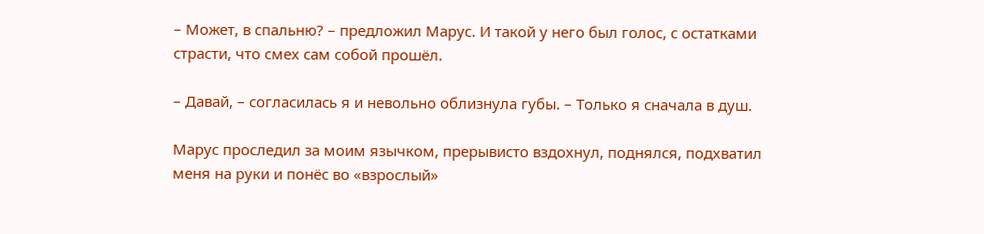– Может, в спальню? – предложил Марус. И такой у него был голос, с остатками страсти, что смех сам собой прошёл.

– Давай, – согласилась я и невольно облизнула губы. – Только я сначала в душ.

Марус проследил за моим язычком, прерывисто вздохнул, поднялся, подхватил меня на руки и понёс во «взрослый»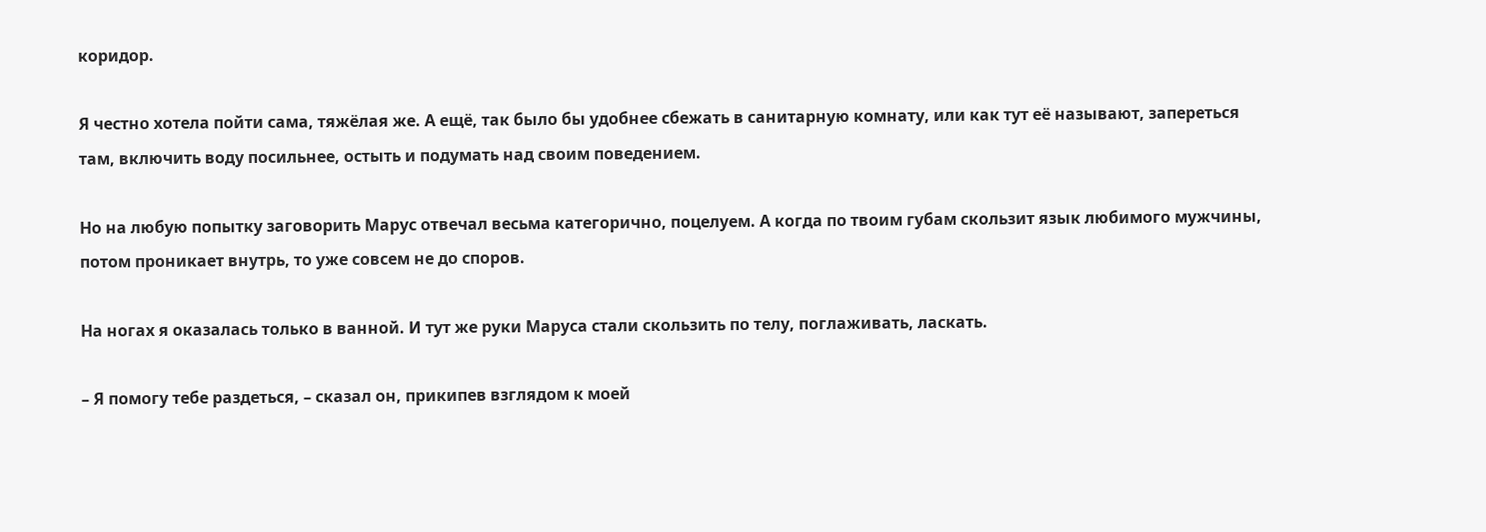коридор.

Я честно хотела пойти сама, тяжёлая же. А ещё, так было бы удобнее сбежать в санитарную комнату, или как тут её называют, запереться там, включить воду посильнее, остыть и подумать над своим поведением.

Но на любую попытку заговорить Марус отвечал весьма категорично, поцелуем. А когда по твоим губам скользит язык любимого мужчины, потом проникает внутрь, то уже совсем не до споров.

На ногах я оказалась только в ванной. И тут же руки Маруса стали скользить по телу, поглаживать, ласкать.

– Я помогу тебе раздеться, – сказал он, прикипев взглядом к моей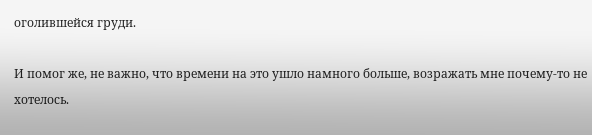оголившейся груди.

И помог же, не важно, что времени на это ушло намного больше, возражать мне почему-то не хотелось.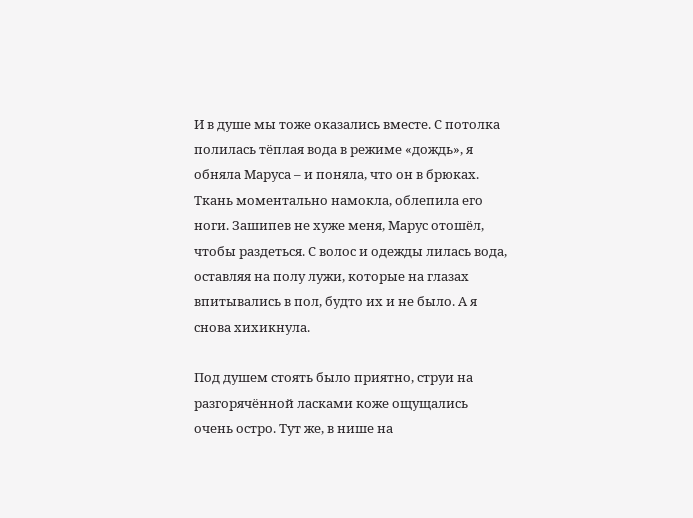И в душе мы тоже оказались вместе. С потолка полилась тёплая вода в режиме «дождь», я обняла Маруса – и поняла, что он в брюках. Ткань моментально намокла, облепила его ноги. Зашипев не хуже меня, Марус отошёл, чтобы раздеться. С волос и одежды лилась вода, оставляя на полу лужи, которые на глазах впитывались в пол, будто их и не было. А я снова хихикнула.

Под душем стоять было приятно, струи на разгорячённой ласками коже ощущались очень остро. Тут же, в нише на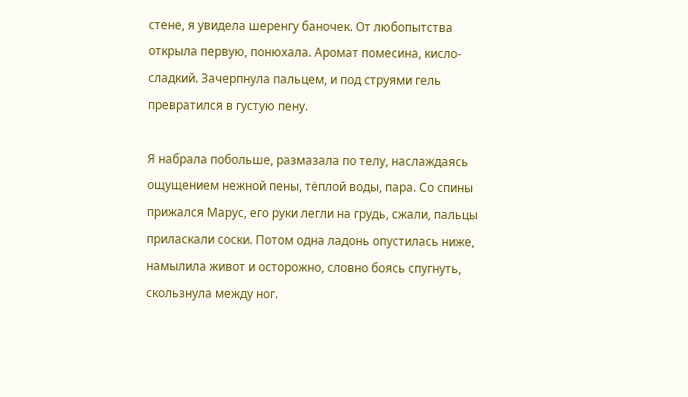стене, я увидела шеренгу баночек. От любопытства открыла первую, понюхала. Аромат помесина, кисло-сладкий. Зачерпнула пальцем, и под струями гель превратился в густую пену.

Я набрала побольше, размазала по телу, наслаждаясь ощущением нежной пены, тёплой воды, пара. Со спины прижался Марус, его руки легли на грудь, сжали, пальцы приласкали соски. Потом одна ладонь опустилась ниже, намылила живот и осторожно, словно боясь спугнуть, скользнула между ног.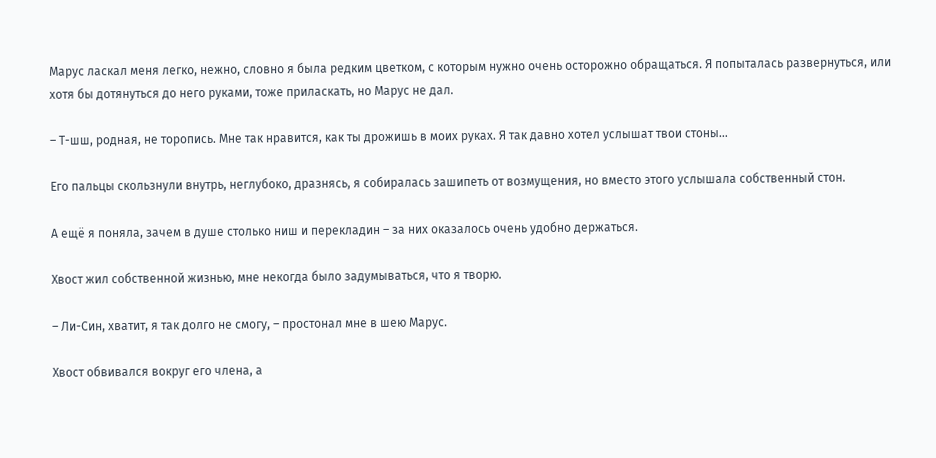Марус ласкал меня легко, нежно, словно я была редким цветком, с которым нужно очень осторожно обращаться. Я попыталась развернуться, или хотя бы дотянуться до него руками, тоже приласкать, но Марус не дал.

– Т-шш, родная, не торопись. Мне так нравится, как ты дрожишь в моих руках. Я так давно хотел услышат твои стоны…

Его пальцы скользнули внутрь, неглубоко, дразнясь, я собиралась зашипеть от возмущения, но вместо этого услышала собственный стон.

А ещё я поняла, зачем в душе столько ниш и перекладин – за них оказалось очень удобно держаться.

Хвост жил собственной жизнью, мне некогда было задумываться, что я творю.

– Ли-Син, хватит, я так долго не смогу, – простонал мне в шею Марус.

Хвост обвивался вокруг его члена, а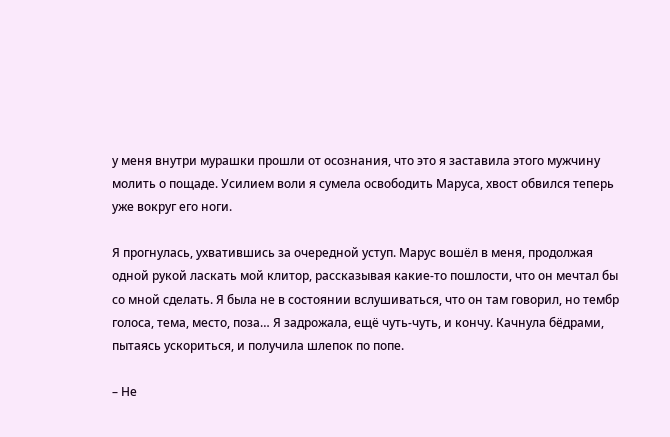у меня внутри мурашки прошли от осознания, что это я заставила этого мужчину молить о пощаде. Усилием воли я сумела освободить Маруса, хвост обвился теперь уже вокруг его ноги.

Я прогнулась, ухватившись за очередной уступ. Марус вошёл в меня, продолжая одной рукой ласкать мой клитор, рассказывая какие-то пошлости, что он мечтал бы со мной сделать. Я была не в состоянии вслушиваться, что он там говорил, но тембр голоса, тема, место, поза… Я задрожала, ещё чуть-чуть, и кончу. Качнула бёдрами, пытаясь ускориться, и получила шлепок по попе.

– Не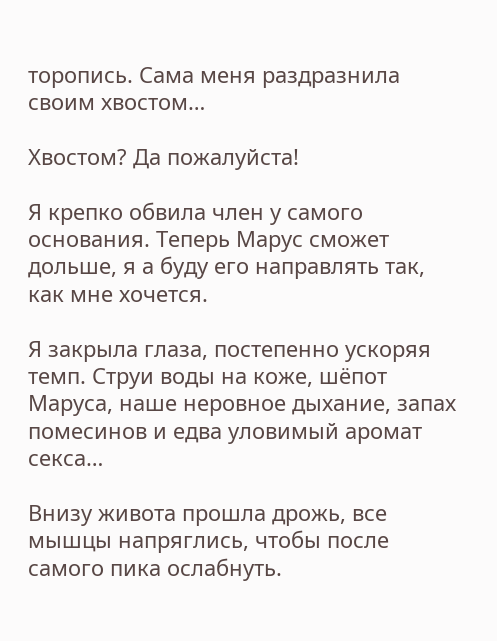торопись. Сама меня раздразнила своим хвостом…

Хвостом? Да пожалуйста!

Я крепко обвила член у самого основания. Теперь Марус сможет дольше, я а буду его направлять так, как мне хочется.

Я закрыла глаза, постепенно ускоряя темп. Струи воды на коже, шёпот Маруса, наше неровное дыхание, запах помесинов и едва уловимый аромат секса…

Внизу живота прошла дрожь, все мышцы напряглись, чтобы после самого пика ослабнуть.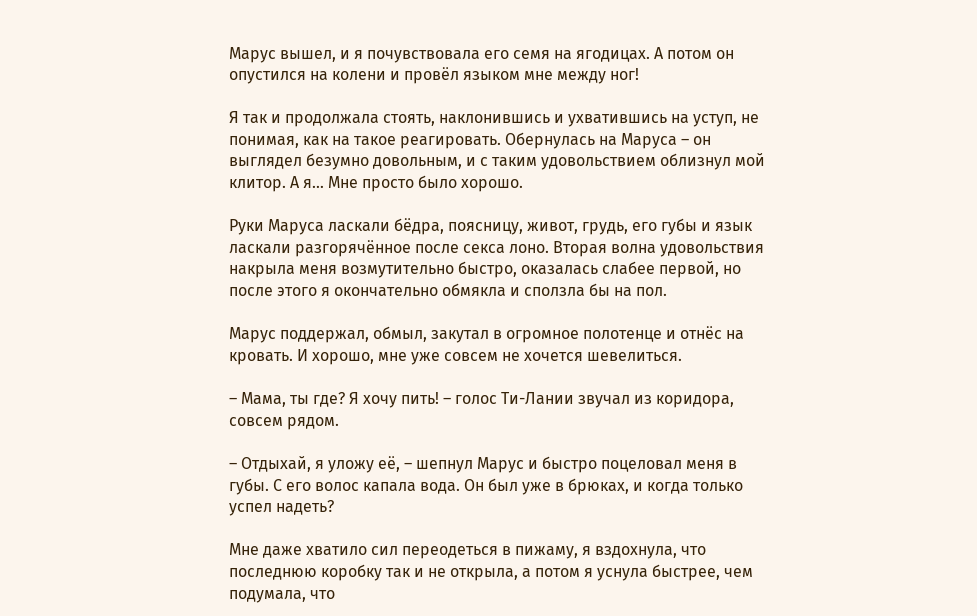Марус вышел, и я почувствовала его семя на ягодицах. А потом он опустился на колени и провёл языком мне между ног!

Я так и продолжала стоять, наклонившись и ухватившись на уступ, не понимая, как на такое реагировать. Обернулась на Маруса – он выглядел безумно довольным, и с таким удовольствием облизнул мой клитор. А я… Мне просто было хорошо.

Руки Маруса ласкали бёдра, поясницу, живот, грудь, его губы и язык ласкали разгорячённое после секса лоно. Вторая волна удовольствия накрыла меня возмутительно быстро, оказалась слабее первой, но после этого я окончательно обмякла и сползла бы на пол.

Марус поддержал, обмыл, закутал в огромное полотенце и отнёс на кровать. И хорошо, мне уже совсем не хочется шевелиться.

– Мама, ты где? Я хочу пить! – голос Ти-Лании звучал из коридора, совсем рядом.

– Отдыхай, я уложу её, – шепнул Марус и быстро поцеловал меня в губы. С его волос капала вода. Он был уже в брюках, и когда только успел надеть?

Мне даже хватило сил переодеться в пижаму, я вздохнула, что последнюю коробку так и не открыла, а потом я уснула быстрее, чем подумала, что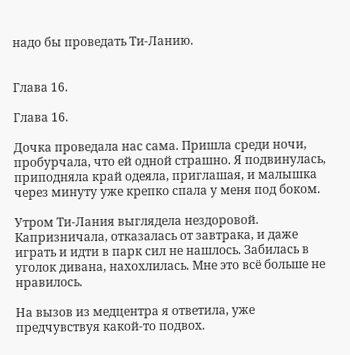надо бы проведать Ти-Ланию.


Глава 16.

Глава 16.

Дочка проведала нас сама. Пришла среди ночи, пробурчала, что ей одной страшно. Я подвинулась, приподняла край одеяла, приглашая, и малышка через минуту уже крепко спала у меня под боком.

Утром Ти-Лания выглядела нездоровой. Капризничала, отказалась от завтрака, и даже играть и идти в парк сил не нашлось. Забилась в уголок дивана, нахохлилась. Мне это всё больше не нравилось.

На вызов из медцентра я ответила, уже предчувствуя какой-то подвох.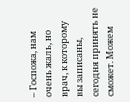– Госпожа, нам очень жаль, но врач, к которому вы записаны, сегодня принять не сможет. Можем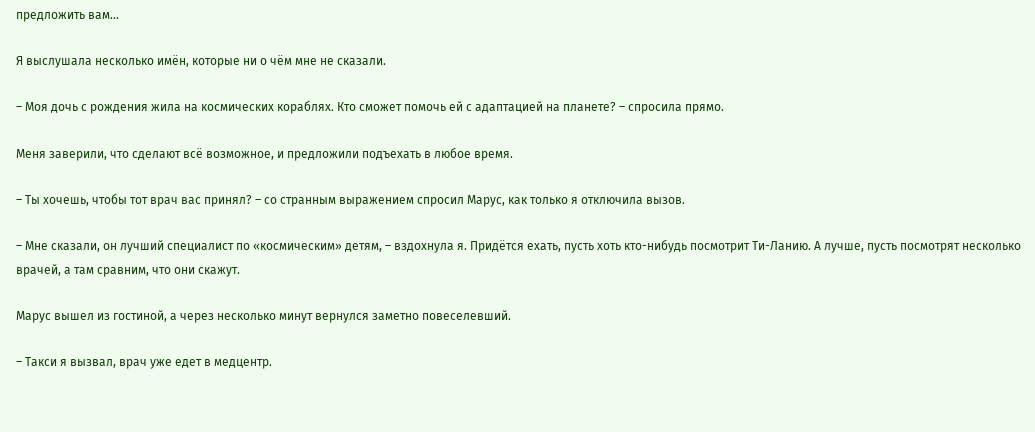предложить вам…

Я выслушала несколько имён, которые ни о чём мне не сказали.

– Моя дочь с рождения жила на космических кораблях. Кто сможет помочь ей с адаптацией на планете? – спросила прямо.

Меня заверили, что сделают всё возможное, и предложили подъехать в любое время.

– Ты хочешь, чтобы тот врач вас принял? – со странным выражением спросил Марус, как только я отключила вызов.

– Мне сказали, он лучший специалист по «космическим» детям, – вздохнула я. Придётся ехать, пусть хоть кто-нибудь посмотрит Ти-Ланию. А лучше, пусть посмотрят несколько врачей, а там сравним, что они скажут.

Марус вышел из гостиной, а через несколько минут вернулся заметно повеселевший.

– Такси я вызвал, врач уже едет в медцентр.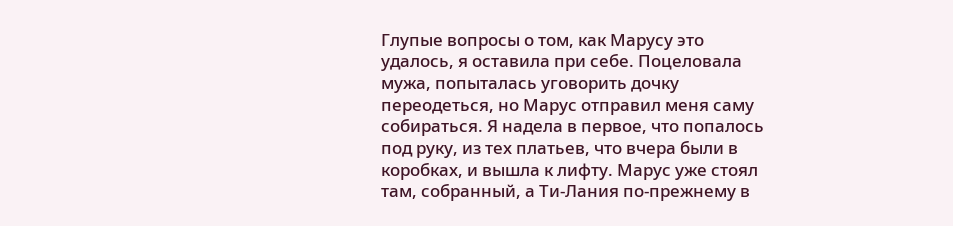Глупые вопросы о том, как Марусу это удалось, я оставила при себе. Поцеловала мужа, попыталась уговорить дочку переодеться, но Марус отправил меня саму собираться. Я надела в первое, что попалось под руку, из тех платьев, что вчера были в коробках, и вышла к лифту. Марус уже стоял там, собранный, а Ти-Лания по-прежнему в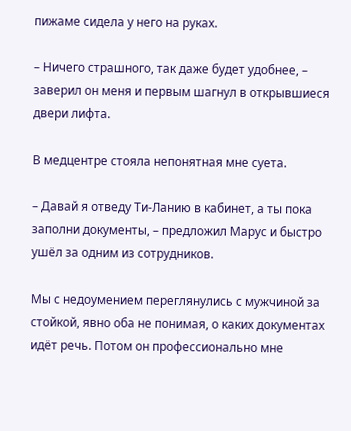пижаме сидела у него на руках.

– Ничего страшного, так даже будет удобнее, – заверил он меня и первым шагнул в открывшиеся двери лифта.

В медцентре стояла непонятная мне суета.

– Давай я отведу Ти-Ланию в кабинет, а ты пока заполни документы, – предложил Марус и быстро ушёл за одним из сотрудников.

Мы с недоумением переглянулись с мужчиной за стойкой, явно оба не понимая, о каких документах идёт речь. Потом он профессионально мне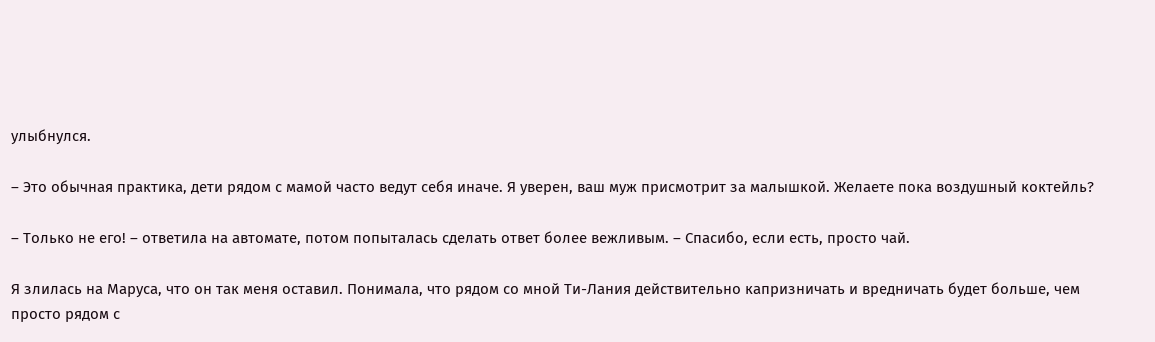улыбнулся.

– Это обычная практика, дети рядом с мамой часто ведут себя иначе. Я уверен, ваш муж присмотрит за малышкой. Желаете пока воздушный коктейль?

– Только не его! – ответила на автомате, потом попыталась сделать ответ более вежливым. – Спасибо, если есть, просто чай.

Я злилась на Маруса, что он так меня оставил. Понимала, что рядом со мной Ти-Лания действительно капризничать и вредничать будет больше, чем просто рядом с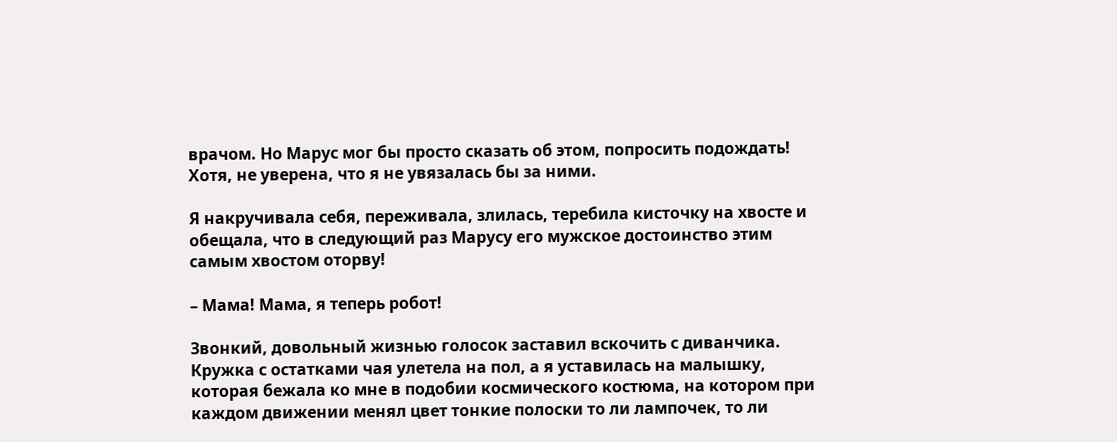врачом. Но Марус мог бы просто сказать об этом, попросить подождать! Хотя, не уверена, что я не увязалась бы за ними.

Я накручивала себя, переживала, злилась, теребила кисточку на хвосте и обещала, что в следующий раз Марусу его мужское достоинство этим самым хвостом оторву!

– Мама! Мама, я теперь робот!

Звонкий, довольный жизнью голосок заставил вскочить с диванчика. Кружка с остатками чая улетела на пол, а я уставилась на малышку, которая бежала ко мне в подобии космического костюма, на котором при каждом движении менял цвет тонкие полоски то ли лампочек, то ли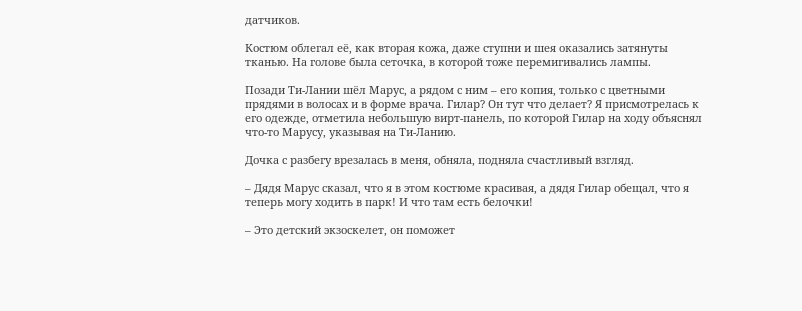датчиков.

Костюм облегал её, как вторая кожа, даже ступни и шея оказались затянуты тканью. На голове была сеточка, в которой тоже перемигивались лампы.

Позади Ти-Лании шёл Марус, а рядом с ним – его копия, только с цветными прядями в волосах и в форме врача. Гилар? Он тут что делает? Я присмотрелась к его одежде, отметила небольшую вирт-панель, по которой Гилар на ходу объяснял что-то Марусу, указывая на Ти-Ланию.

Дочка с разбегу врезалась в меня, обняла, подняла счастливый взгляд.

– Дядя Марус сказал, что я в этом костюме красивая, а дядя Гилар обещал, что я теперь могу ходить в парк! И что там есть белочки!

– Это детский экзоскелет, он поможет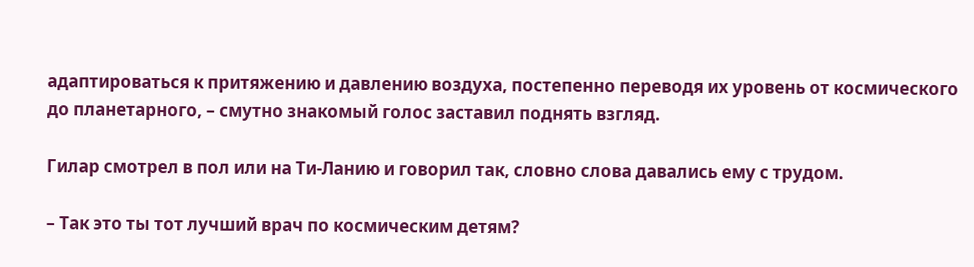адаптироваться к притяжению и давлению воздуха, постепенно переводя их уровень от космического до планетарного, – смутно знакомый голос заставил поднять взгляд.

Гилар смотрел в пол или на Ти-Ланию и говорил так, словно слова давались ему с трудом.

– Так это ты тот лучший врач по космическим детям?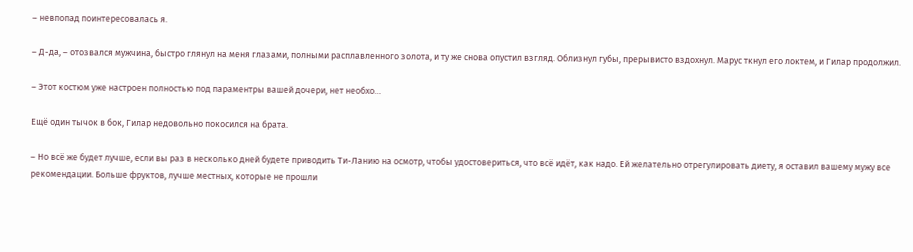– невпопад поинтересовалась я.

– Д-да, – отозвался мужчина, быстро глянул на меня глазами, полными расплавленного золота, и ту же снова опустил взгляд. Облизнул губы, прерывисто вздохнул. Марус ткнул его локтем, и Гилар продолжил.

– Этот костюм уже настроен полностью под параментры вашей дочери, нет необхо…

Ещё один тычок в бок, Гилар недовольно покосился на брата.

– Но всё же будет лучше, если вы раз в несколько дней будете приводить Ти-Ланию на осмотр, чтобы удостовериться, что всё идёт, как надо. Ей желательно отрегулировать диету, я оставил вашему мужу все рекомендации. Больше фруктов, лучше местных, которые не прошли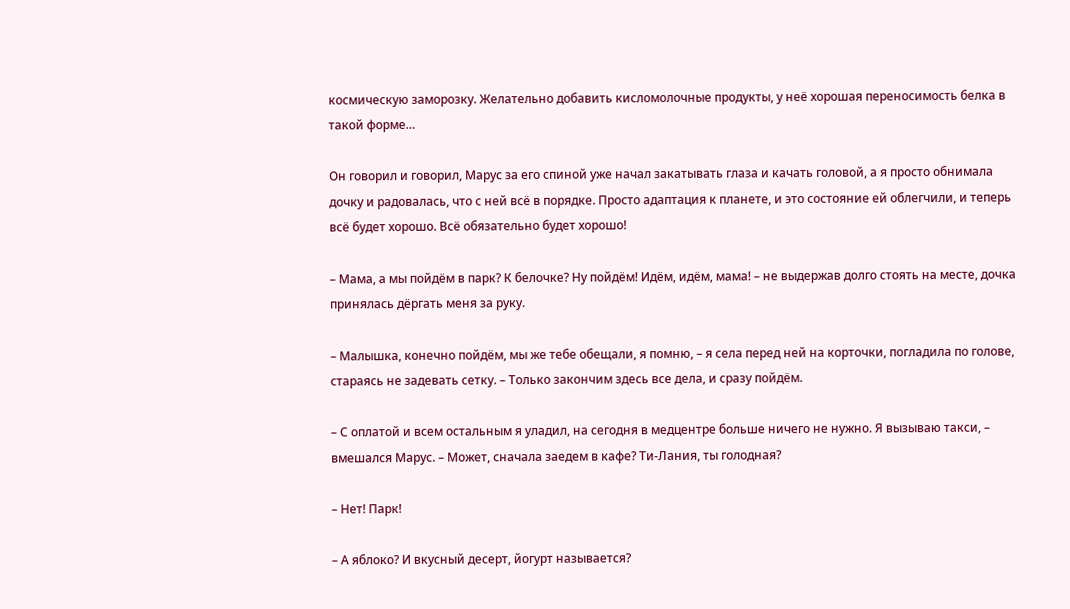космическую заморозку. Желательно добавить кисломолочные продукты, у неё хорошая переносимость белка в такой форме…

Он говорил и говорил, Марус за его спиной уже начал закатывать глаза и качать головой, а я просто обнимала дочку и радовалась, что с ней всё в порядке. Просто адаптация к планете, и это состояние ей облегчили, и теперь всё будет хорошо. Всё обязательно будет хорошо!

– Мама, а мы пойдём в парк? К белочке? Ну пойдём! Идём, идём, мама! – не выдержав долго стоять на месте, дочка принялась дёргать меня за руку.

– Малышка, конечно пойдём, мы же тебе обещали, я помню, – я села перед ней на корточки, погладила по голове, стараясь не задевать сетку. – Только закончим здесь все дела, и сразу пойдём.

– С оплатой и всем остальным я уладил, на сегодня в медцентре больше ничего не нужно. Я вызываю такси, – вмешался Марус. – Может, сначала заедем в кафе? Ти-Лания, ты голодная?

– Нет! Парк!

– А яблоко? И вкусный десерт, йогурт называется?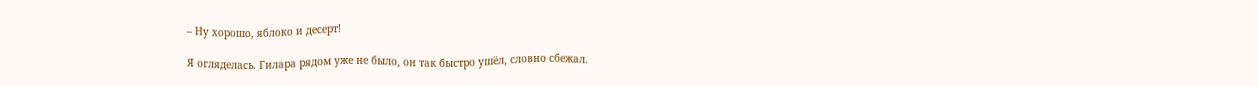– Ну хорошо, яблоко и десерт!

Я огляделась. Гилара рядом уже не было, он так быстро ушёл, словно сбежал.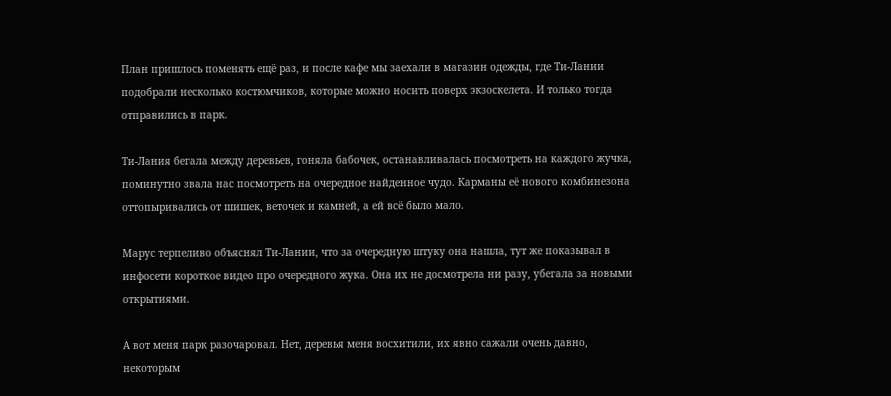План пришлось поменять ещё раз, и после кафе мы заехали в магазин одежды, где Ти-Лании подобрали несколько костюмчиков, которые можно носить поверх экзоскелета. И только тогда отправились в парк.

Ти-Лания бегала между деревьев, гоняла бабочек, останавливалась посмотреть на каждого жучка, поминутно звала нас посмотреть на очередное найденное чудо. Карманы её нового комбинезона оттопыривались от шишек, веточек и камней, а ей всё было мало.

Марус терпеливо объяснял Ти-Лании, что за очередную штуку она нашла, тут же показывал в инфосети короткое видео про очередного жука. Она их не досмотрела ни разу, убегала за новыми открытиями.

А вот меня парк разочаровал. Нет, деревья меня восхитили, их явно сажали очень давно, некоторым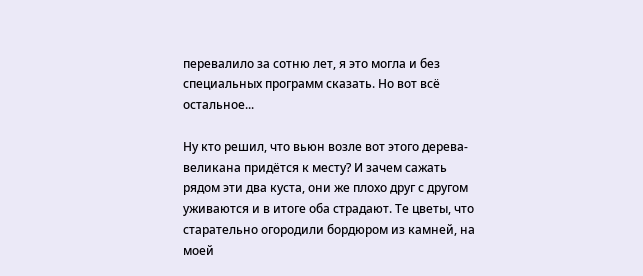перевалило за сотню лет, я это могла и без специальных программ сказать. Но вот всё остальное...

Ну кто решил, что вьюн возле вот этого дерева-великана придётся к месту? И зачем сажать рядом эти два куста, они же плохо друг с другом уживаются и в итоге оба страдают. Те цветы, что старательно огородили бордюром из камней, на моей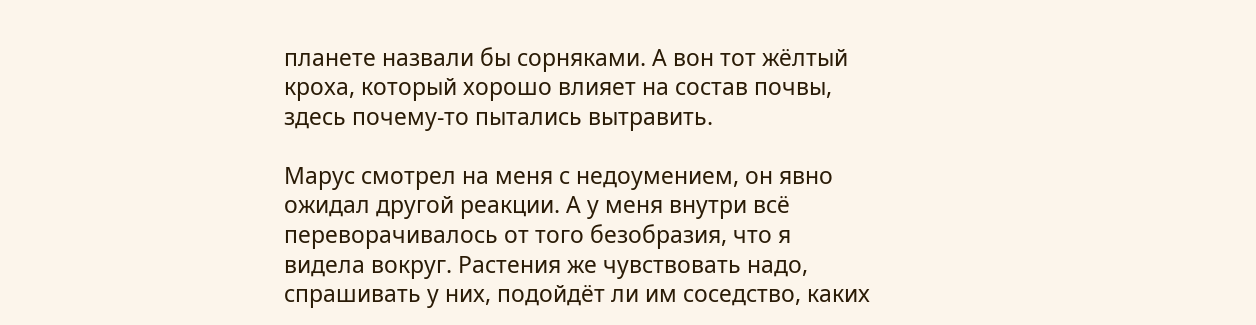планете назвали бы сорняками. А вон тот жёлтый кроха, который хорошо влияет на состав почвы, здесь почему-то пытались вытравить.

Марус смотрел на меня с недоумением, он явно ожидал другой реакции. А у меня внутри всё переворачивалось от того безобразия, что я видела вокруг. Растения же чувствовать надо, спрашивать у них, подойдёт ли им соседство, каких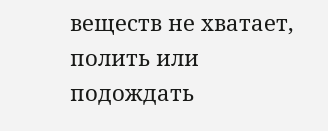веществ не хватает, полить или подождать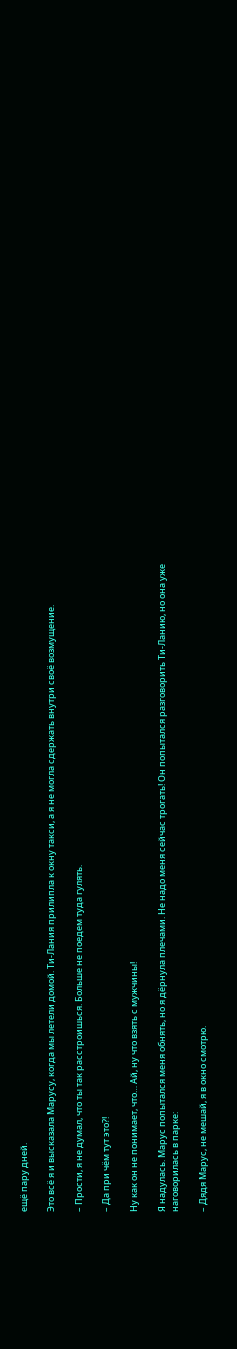ещё пару дней.

Это всё я и высказала Марусу, когда мы летели домой. Ти-Лания прилипла к окну такси, а я не могла сдержать внутри своё возмущение.

– Прости, я не думал, что ты так расстроишься. Больше не поедем туда гулять.

– Да при чём тут это?!

Ну как он не понимает, что… Ай, ну что взять с мужчины!

Я надулась. Марус попытался меня обнять, но я дёрнула плечами. Не надо меня сейчас трогать! Он попытался разговорить Ти-Ланию, но она уже наговорилась в парке:

– Дядя Марус, не мешай, я в окно смотрю.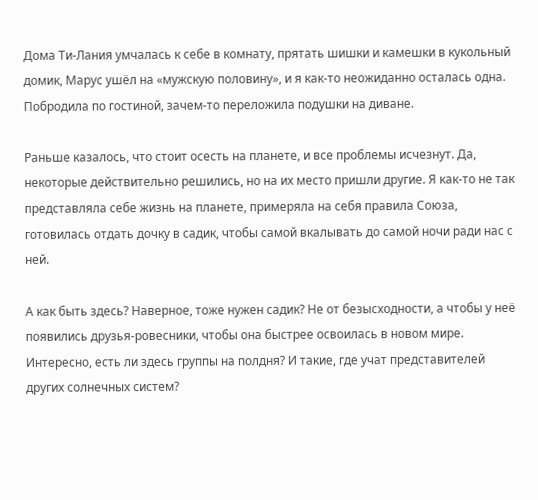Дома Ти-Лания умчалась к себе в комнату, прятать шишки и камешки в кукольный домик, Марус ушёл на «мужскую половину», и я как-то неожиданно осталась одна. Побродила по гостиной, зачем-то переложила подушки на диване.

Раньше казалось, что стоит осесть на планете, и все проблемы исчезнут. Да, некоторые действительно решились, но на их место пришли другие. Я как-то не так представляла себе жизнь на планете, примеряла на себя правила Союза, готовилась отдать дочку в садик, чтобы самой вкалывать до самой ночи ради нас с ней.

А как быть здесь? Наверное, тоже нужен садик? Не от безысходности, а чтобы у неё появились друзья-ровесники, чтобы она быстрее освоилась в новом мире. Интересно, есть ли здесь группы на полдня? И такие, где учат представителей других солнечных систем?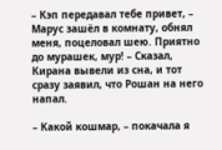– Кэп передавал тебе привет, – Марус зашёл в комнату, обнял меня, поцеловал шею. Приятно до мурашек, мур! – Сказал, Кирана вывели из сна, и тот сразу заявил, что Рошан на него напал.

– Какой кошмар, – покачала я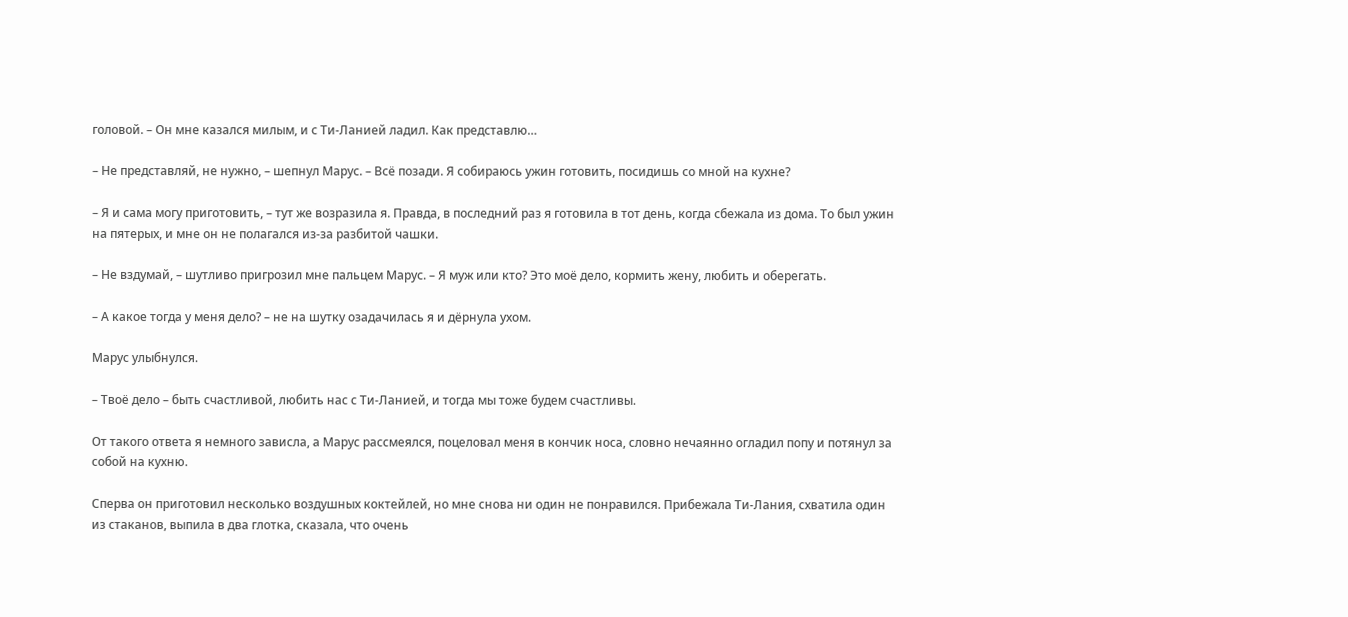головой. – Он мне казался милым, и с Ти-Ланией ладил. Как представлю…

– Не представляй, не нужно, – шепнул Марус. – Всё позади. Я собираюсь ужин готовить, посидишь со мной на кухне?

– Я и сама могу приготовить, – тут же возразила я. Правда, в последний раз я готовила в тот день, когда сбежала из дома. То был ужин на пятерых, и мне он не полагался из-за разбитой чашки.

– Не вздумай, – шутливо пригрозил мне пальцем Марус. – Я муж или кто? Это моё дело, кормить жену, любить и оберегать.

– А какое тогда у меня дело? – не на шутку озадачилась я и дёрнула ухом.

Марус улыбнулся.

– Твоё дело – быть счастливой, любить нас с Ти-Ланией, и тогда мы тоже будем счастливы.

От такого ответа я немного зависла, а Марус рассмеялся, поцеловал меня в кончик носа, словно нечаянно огладил попу и потянул за собой на кухню.

Сперва он приготовил несколько воздушных коктейлей, но мне снова ни один не понравился. Прибежала Ти-Лания, схватила один из стаканов, выпила в два глотка, сказала, что очень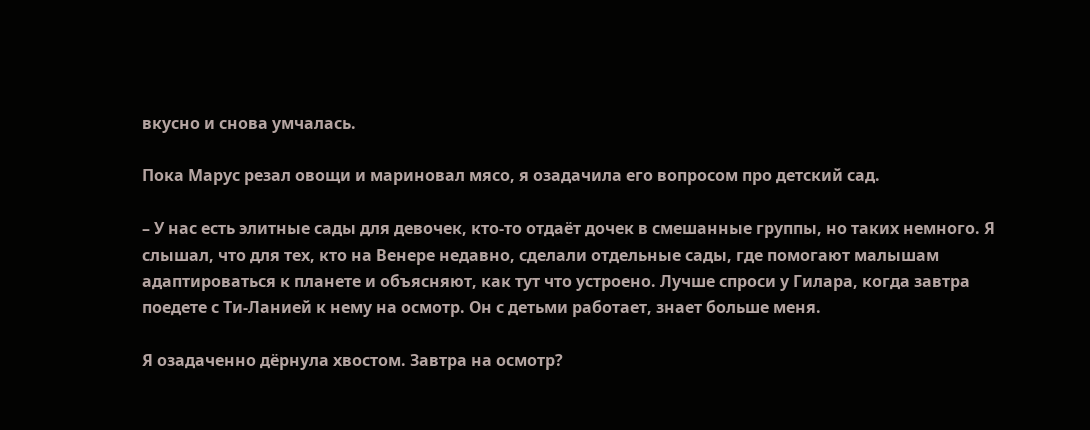вкусно и снова умчалась.

Пока Марус резал овощи и мариновал мясо, я озадачила его вопросом про детский сад.

– У нас есть элитные сады для девочек, кто-то отдаёт дочек в смешанные группы, но таких немного. Я слышал, что для тех, кто на Венере недавно, сделали отдельные сады, где помогают малышам адаптироваться к планете и объясняют, как тут что устроено. Лучше спроси у Гилара, когда завтра поедете с Ти-Ланией к нему на осмотр. Он с детьми работает, знает больше меня.

Я озадаченно дёрнула хвостом. Завтра на осмотр?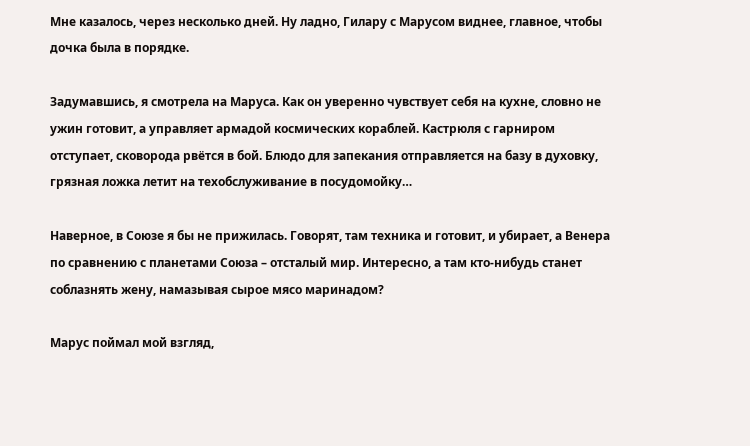Мне казалось, через несколько дней. Ну ладно, Гилару с Марусом виднее, главное, чтобы дочка была в порядке.

Задумавшись, я смотрела на Маруса. Как он уверенно чувствует себя на кухне, словно не ужин готовит, а управляет армадой космических кораблей. Кастрюля с гарниром отступает, сковорода рвётся в бой. Блюдо для запекания отправляется на базу в духовку, грязная ложка летит на техобслуживание в посудомойку…

Наверное, в Союзе я бы не прижилась. Говорят, там техника и готовит, и убирает, а Венера по сравнению с планетами Союза – отсталый мир. Интересно, а там кто-нибудь станет соблазнять жену, намазывая сырое мясо маринадом?

Марус поймал мой взгляд,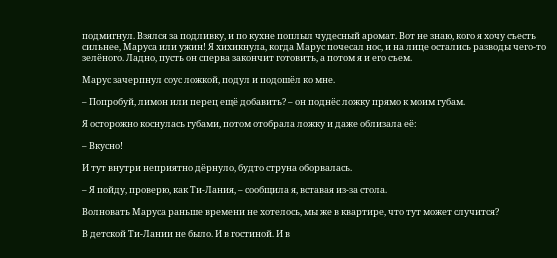подмигнул. Взялся за подливку, и по кухне поплыл чудесный аромат. Вот не знаю, кого я хочу съесть сильнее, Маруса или ужин! Я хихикнула, когда Марус почесал нос, и на лице остались разводы чего-то зелёного. Ладно, пусть он сперва закончит готовить, а потом я и его съем.

Марус зачерпнул соус ложкой, подул и подошёл ко мне.

– Попробуй, лимон или перец ещё добавить? – он поднёс ложку прямо к моим губам.

Я осторожно коснулась губами, потом отобрала ложку и даже облизала её:

– Вкусно!

И тут внутри неприятно дёрнуло, будто струна оборвалась.

– Я пойду, проверю, как Ти-Лания, – сообщила я, вставая из-за стола.

Волновать Маруса раньше времени не хотелось, мы же в квартире, что тут может случится?

В детской Ти-Лании не было. И в гостиной. И в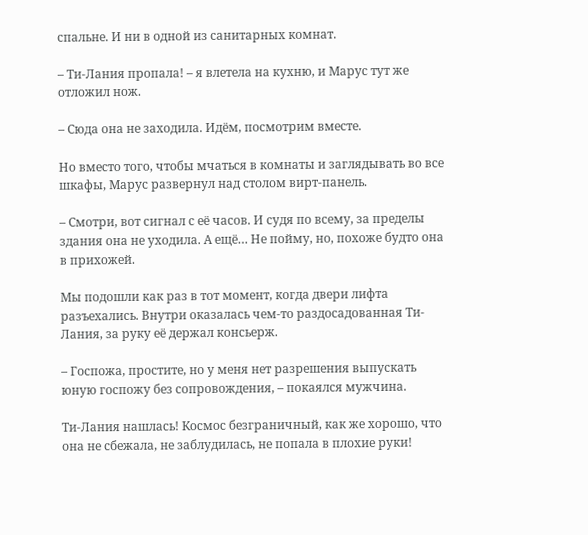спальне. И ни в одной из санитарных комнат.

– Ти-Лания пропала! – я влетела на кухню, и Марус тут же отложил нож.

– Сюда она не заходила. Идём, посмотрим вместе.

Но вместо того, чтобы мчаться в комнаты и заглядывать во все шкафы, Марус развернул над столом вирт-панель.

– Смотри, вот сигнал с её часов. И судя по всему, за пределы здания она не уходила. А ещё… Не пойму, но, похоже будто она в прихожей.

Мы подошли как раз в тот момент, когда двери лифта разъехались. Внутри оказалась чем-то раздосадованная Ти-Лания, за руку её держал консьерж.

– Госпожа, простите, но у меня нет разрешения выпускать юную госпожу без сопровождения, – покаялся мужчина.

Ти-Лания нашлась! Космос безграничный, как же хорошо, что она не сбежала, не заблудилась, не попала в плохие руки!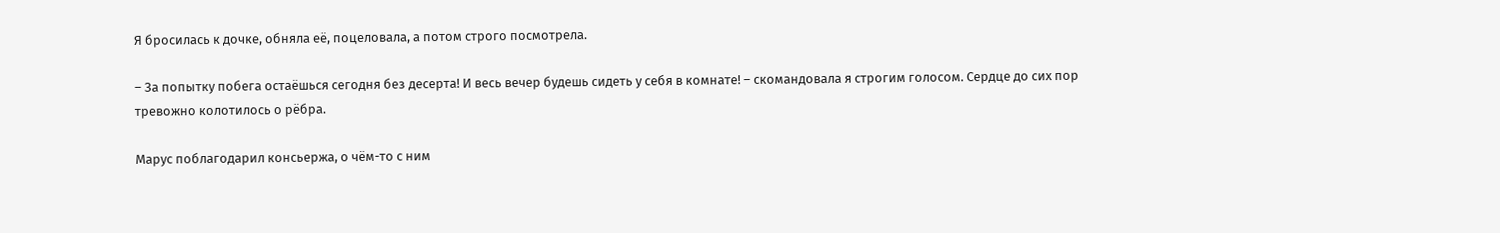Я бросилась к дочке, обняла её, поцеловала, а потом строго посмотрела.

– За попытку побега остаёшься сегодня без десерта! И весь вечер будешь сидеть у себя в комнате! – скомандовала я строгим голосом. Сердце до сих пор тревожно колотилось о рёбра.

Марус поблагодарил консьержа, о чём-то с ним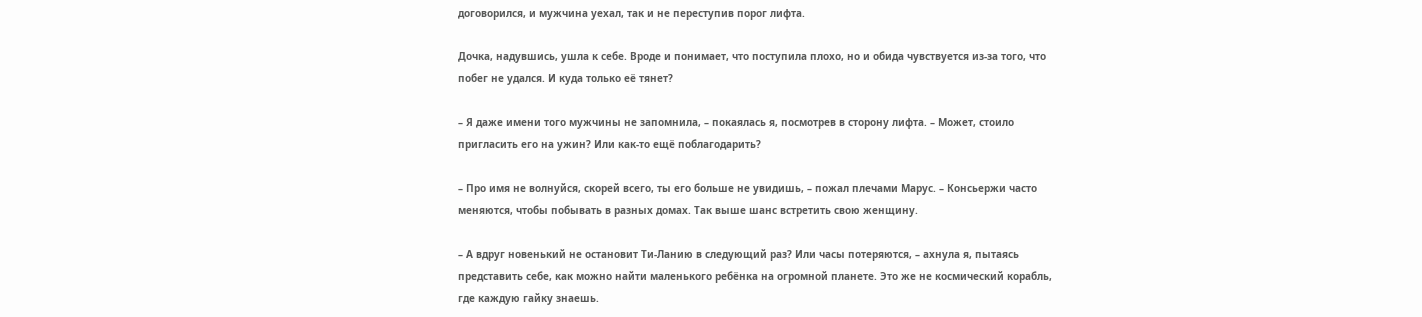договорился, и мужчина уехал, так и не переступив порог лифта.

Дочка, надувшись, ушла к себе. Вроде и понимает, что поступила плохо, но и обида чувствуется из-за того, что побег не удался. И куда только её тянет?

– Я даже имени того мужчины не запомнила, – покаялась я, посмотрев в сторону лифта. – Может, стоило пригласить его на ужин? Или как-то ещё поблагодарить?

– Про имя не волнуйся, скорей всего, ты его больше не увидишь, – пожал плечами Марус. – Консьержи часто меняются, чтобы побывать в разных домах. Так выше шанс встретить свою женщину.

– А вдруг новенький не остановит Ти-Ланию в следующий раз? Или часы потеряются, – ахнула я, пытаясь представить себе, как можно найти маленького ребёнка на огромной планете. Это же не космический корабль, где каждую гайку знаешь.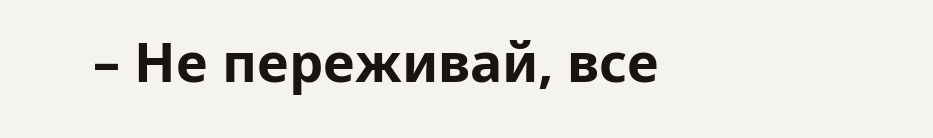– Не переживай, все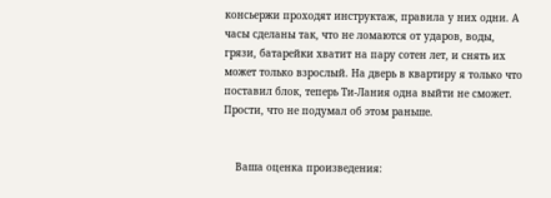консьержи проходят инструктаж, правила у них одни. А часы сделаны так, что не ломаются от ударов, воды, грязи, батарейки хватит на пару сотен лет, и снять их может только взрослый. На дверь в квартиру я только что поставил блок, теперь Ти-Лания одна выйти не сможет. Прости, что не подумал об этом раньше.


    Ваша оценка произведения: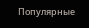Популярные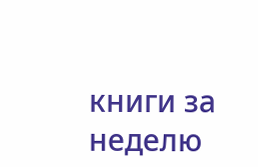книги за неделю